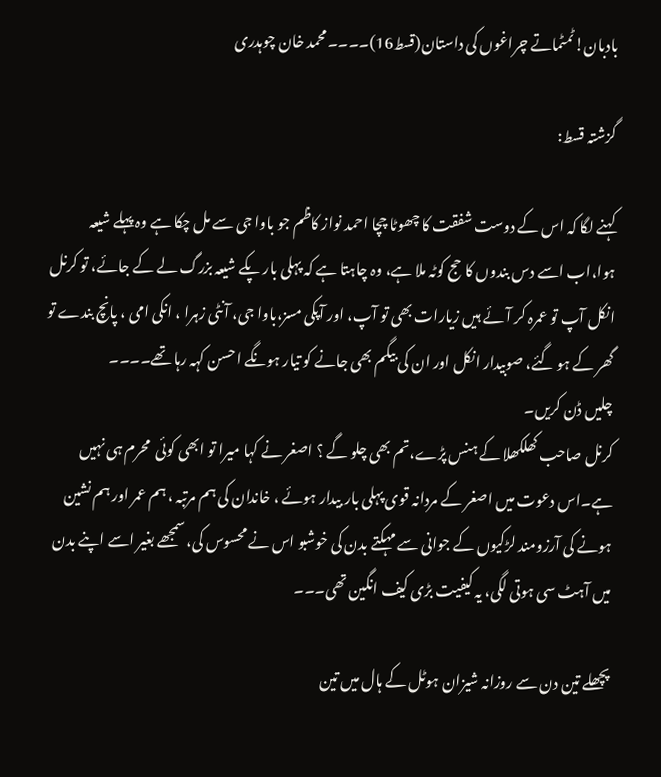بادبان!ٹمٹماتے چراغوں کی داستان(قسط16)۔۔۔۔محمد خان چوہدری

گزشتہ قسط:

کہنے لگا کہ اس کے دوست شفقت کا چھوٹا چچا احمد نواز کاظم جو باوا جی سے مل چکا ہے وہ پہلے شیعہ ہوا،اب اسے دس بندوں کا حج کوٹہ ملا ہے، وہ چاہتا ہے کہ پہلی بار پکے شیعہ بزرگ لے کے جائے، تو کرنل انکل آپ تو عمرہ کر آئے ہیں زیارات بھی تو آپ، اور آپکی مسز،باوا جی، آنٹی زہرا ، انکی امی ، پانچ بندے تو گھر کے ہو گئے، صوبیدار انکل اور ان کی بیگم بھی جانے کو تیار ہونگے احسن کہہ رہا تھے۔۔۔۔
چلیں ڈن کریں۔
کرنل صاحب کھلکھلا کے ہنس پڑے،تم بھی چلو گے ؟ اصغر نے کہا میرا تو ابھی کوئی  محرم ہی نہیں  ہے۔اس دعوت میں اصغر کے مردانہ قوی پہلی بار بیدار ہوئے ، خاندان کی ہم مرتبہ ، ہم عمر اور ہم نشین ہونے کی آرزومند لڑکیوں کے جوانی سے مہکتے بدن کی خوشبو اس نے محسوس کی، سمجھے بغیر اسے اپنے بدن میں آہٹ سی ہوتی لگی، یہ کیفیت بڑی کیف انگین تھی۔۔۔

پچھلے تین دن سے روزانہ شیزان ہوٹل کے ہال میں تین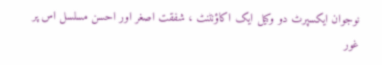نوجوان ایکسپرٹ دو وکیل ایک اکاؤنٹنٹ ، شفقت اصغر اور احسن مسلسل اس پر غور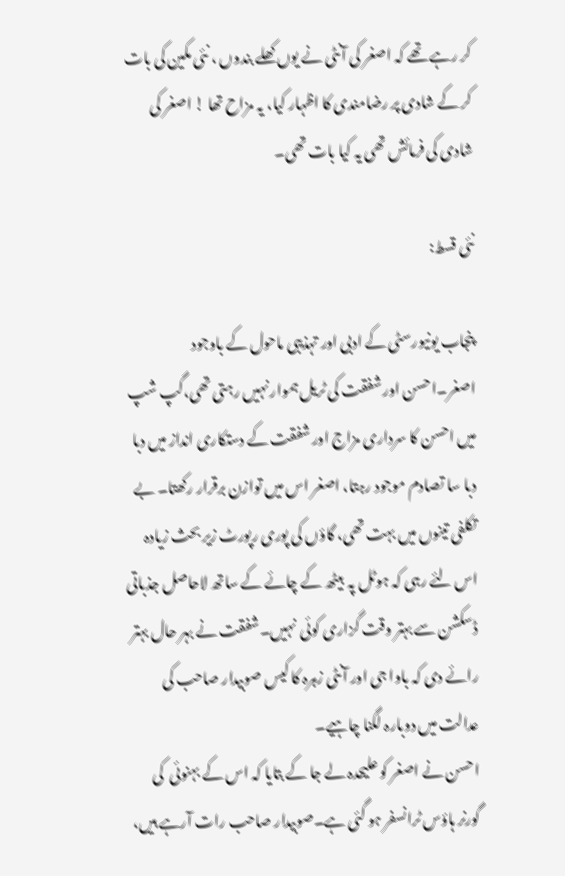کر رہے تھے کہ اصغر کی آنٹی نے یوں کھلے بندوں ، نئی مکین کی بات کر کے شادی پر رضامندی کا اظہار کیا، یہ مزاح تھا ! اصغر کی شادی کی فرمائش تھی یہ کیا بات تھی۔

نئی قسط:

پنجاب یونیورسٹی کے ادبی اور تہذیبی ماحول کے باوجود اصغر۔احسن اور شفقت کی ٹریل ہموار نہیں رہتی تھی،گپ شپ میں احسن کا سرداری مزاج اور شفقت کے دستکاری انداز میں دبا دبا سا تصادم موجود رہتا، اصغر اس میں توازن برقرار رکھتا۔ بے تکلفی تینوں میں بہت تھی، گاؤں کی پوری رپورٹ زیر بحث زیادہ اس لئے رہی کہ ہوٹل پہ  بیٹھ کے چائے کے ساتھ لاحاصل جذباتی ڈسکشن سے بہتر وقت گزاری کوئی  نہیں۔شفقت نے بہر حال بہتر رائے دی کہ باوا جی اور آنٹی زہرہ کا کیس صوبیدار صاحب کی عدالت میں دوبارہ لگنا چاہیے۔
احسن نے اصغر کو علیحدہ لے جا کے بتایا کہ اس کے بہنوئی  کی گورنر ہاؤس ٹرانسفر ہو گئی ہے۔صوبیدار صاحب رات آرہے ہیں،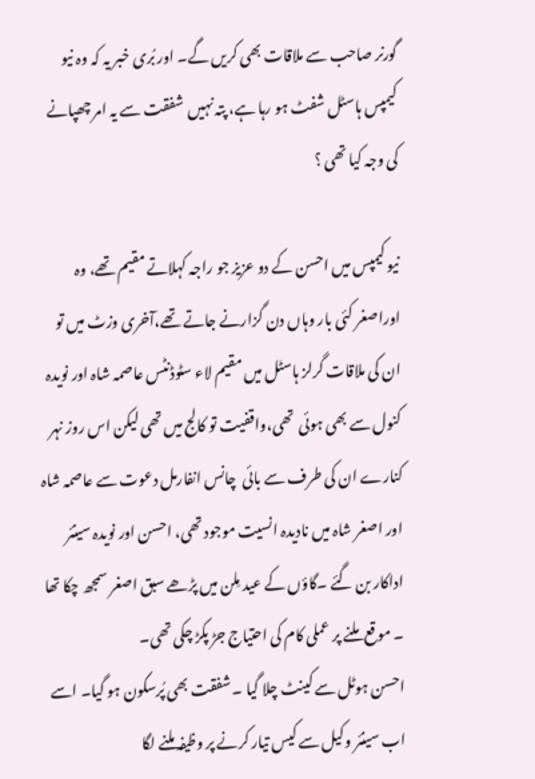گورنر صاحب سے ملاقات بھی کریں گے۔ اور بُری خبر یہ کہ وہ نیو کیمپس ہاسٹل شفٹ ہو رہا ہے، پتہ نہیں  شفقت سے یہ امر چھپانے کی وجہ کیا تھی ؟

نیو کیمپس میں احسن کے دو عزیز جو راجہ کہلاتے مقیم تھے، وہ اوراصغر کئی بار وہاں دن گزارنے جاتے تھے،آخری وزٹ میں تو ان کی ملاقات گرلز ہاسٹل میں مقیم لاء سٹوڈنٹس عاصمہ شاہ اور نویدہ کنول سے بھی ہوئی  تھی،واقفیت تو کالج میں تھی لیکن اس روز نہر کنارے ان کی طرف سے بائی  چانس انفارمل دعوت سے عاصمہ شاہ اور اصغر شاہ میں نادیدہ انسیت موجود تھی، احسن اور نویدہ سینئر اداکار بن گئے ۔گاؤں کے عید مِلن میں پڑھے سبق اصغر سمجھ چکا تھا ۔ موقع  ملنے پر عملی کام کی احتیاج جڑ پکڑ چکی تھی۔
احسن ہوٹل سے کینٹ چلا گیا ۔ شفقت بھی پُرسکون ہو گیا۔ اسے اب سینئر وکیل سے کیس تیار کرنے پر وظیفہ ملنے لگا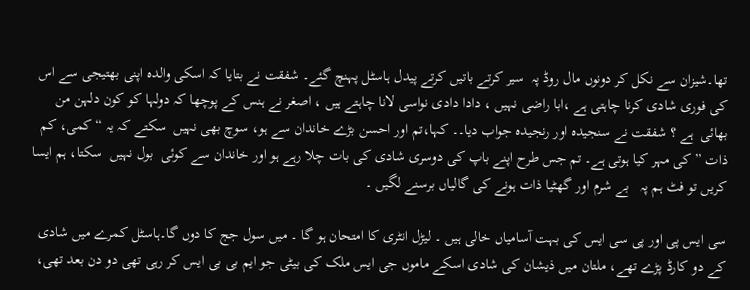تھا۔شیزان سے نکل کر دونوں مال روڈ پہ  سیر کرتے باتیں کرتے پیدل ہاسٹل پہنچ گئے۔ شفقت نے بتایا کہ اسکی والدہ اپنی بھتیجی سے اس کی فوری شادی کرنا چاہتی ہے ،ابا راضی نہیں ، دادا دادی نواسی لانا چاہتے ہیں ، اصغر نے ہنس کے پوچھا کہ دولہا کو کون دلہن من بھائی  ہے ؟ شفقت نے سنجیدہ اور رنجیدہ جواب دیا۔۔ کہا،تم اور احسن بڑے خاندان سے ہو، سوچ بھی نہیں  سکتے کہ یہ “کمی، کم ذات ” کی مہر کیا ہوتی ہے۔ تم جس طرح اپنے باپ کی دوسری شادی کی بات چلا رہے ہو اور خاندان سے کوئی  بول نہیں  سکتا، ہم ایسا کریں تو فٹ ہم پہ   بے شرم اور گھٹیا ذات ہونے کی گالیاں برسنے لگیں ۔

سی ایس پی اور پی سی ایس کی بہت آسامیاں خالی ہیں ۔ لیڑل انٹری کا امتحان ہو گا ۔ میں سول جج کا دوں گا۔ہاسٹل کمرے میں شادی کے دو کارڈ پڑے تھے، ملتان میں ذیشان کی شادی اسکے ماموں جی ایس ملک کی بیٹی جو ایم بی بی ایس کر رہی تھی دو دن بعد تھی،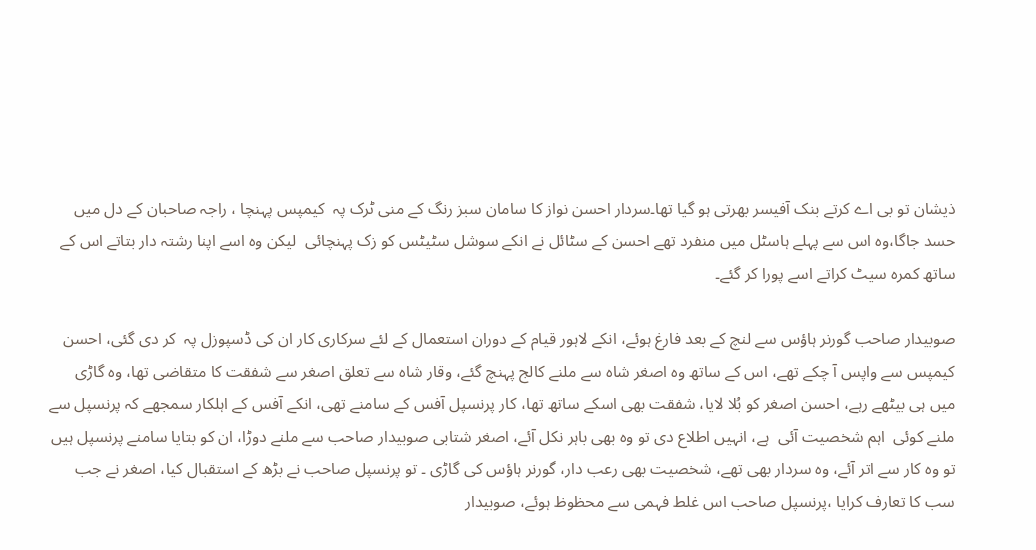ذیشان تو بی اے کرتے بنک آفیسر بھرتی ہو گیا تھا۔سردار احسن نواز کا سامان سبز رنگ کے منی ٹرک پہ  کیمپس پہنچا ، راجہ صاحبان کے دل میں حسد جاگا،وہ اس سے پہلے ہاسٹل میں منفرد تھے احسن کے سٹائل نے انکے سوشل سٹیٹس کو زک پہنچائی  لیکن وہ اسے اپنا رشتہ دار بتاتے اس کے ساتھ کمرہ سیٹ کراتے اسے پورا کر گئے۔

صوبیدار صاحب گورنر ہاؤس سے لنچ کے بعد فارغ ہوئے، انکے لاہور قیام کے دوران استعمال کے لئے سرکاری کار ان کی ڈسپوزل پہ  کر دی گئی، احسن کیمپس سے واپس آ چکے تھے، اس کے ساتھ وہ اصغر شاہ سے ملنے کالج پہنچ گئے، وقار شاہ سے تعلق اصغر سے شفقت کا متقاضی تھا، وہ گاڑی میں ہی بیٹھے رہے، احسن اصغر کو بُلا لایا، شفقت بھی اسکے ساتھ تھا، کار پرنسپل آفس کے سامنے تھی، انکے آفس کے اہلکار سمجھے کہ پرنسپل سے ملنے کوئی  اہم شخصیت آئی  ہے، انہیں اطلاع دی تو وہ بھی باہر نکل آئے، اصغر شتابی صوبیدار صاحب سے ملنے دوڑا، ان کو بتایا سامنے پرنسپل ہیں تو وہ کار سے اتر آئے، وہ سردار بھی تھے، شخصیت بھی رعب دار، گورنر ہاؤس کی گاڑی ۔ تو پرنسپل صاحب نے بڑھ کے استقبال کیا، اصغر نے جب سب کا تعارف کرایا ،پرنسپل صاحب اس غلط فہمی سے محظوظ ہوئے، صوبیدار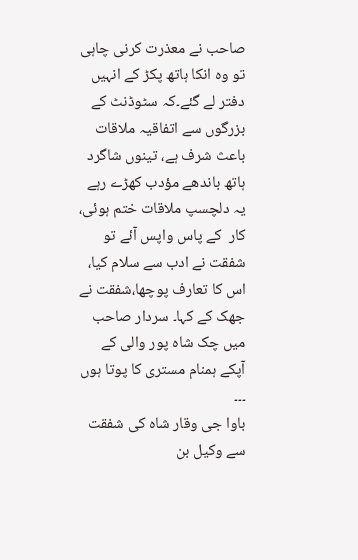صاحب نے معذرت کرنی چاہی تو وہ انکا ہاتھ پکڑ کے انہیں دفتر لے گئے۔کہ سٹوڈنٹ کے بزرگوں سے اتفاقیہ ملاقات باعث شرف ہے، تینوں شاگرد ہاتھ باندھے مؤدب کھڑے رہے
یہ دلچسپ ملاقات ختم ہوئی، کار  کے پاس واپس آئے تو شفقت نے ادب سے سلام کیا، اس کا تعارف پوچھا،شفقت نے جھک کے کہا۔ سردار صاحب میں چک شاہ پور والی کے آپکے ہمنام مستری کا پوتا ہوں ۔۔۔
باوا جی وقار شاہ کی شفقت سے وکیل بن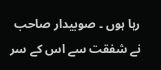رہا ہوں ۔ صوبیدار صاحب نے شفقت سے اس کے سر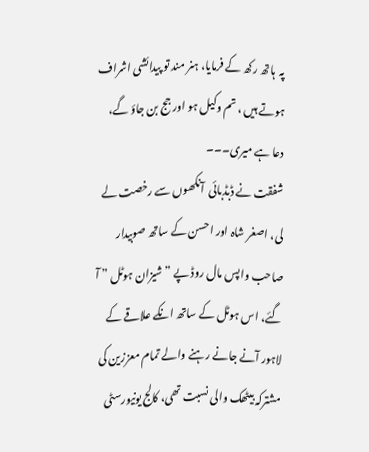پہ  ہاتھ رکھ کے فرمایا، ہنر مند تو پیدائشی اشراف ہوتے ہیں ، تم وکیل ہو اور جج بن جاؤ گے، دعا ہے میری۔۔۔
شفقت نے ڈبڈبائی  آنکھوں سے رخصت لے لی، اصغر شاہ اور احسن کے ساتھ صوبیدار صاحب واپس مال روڈ پے ” شیزان ہوٹل ” آ گئے، اس ہوٹل کے ساتھ انکے علاقے کے لاہور آنے جانے رہنے والے تمام معززین کی مشترکہ بیٹھک والی نسبت تھی، کالج یونیورسٹی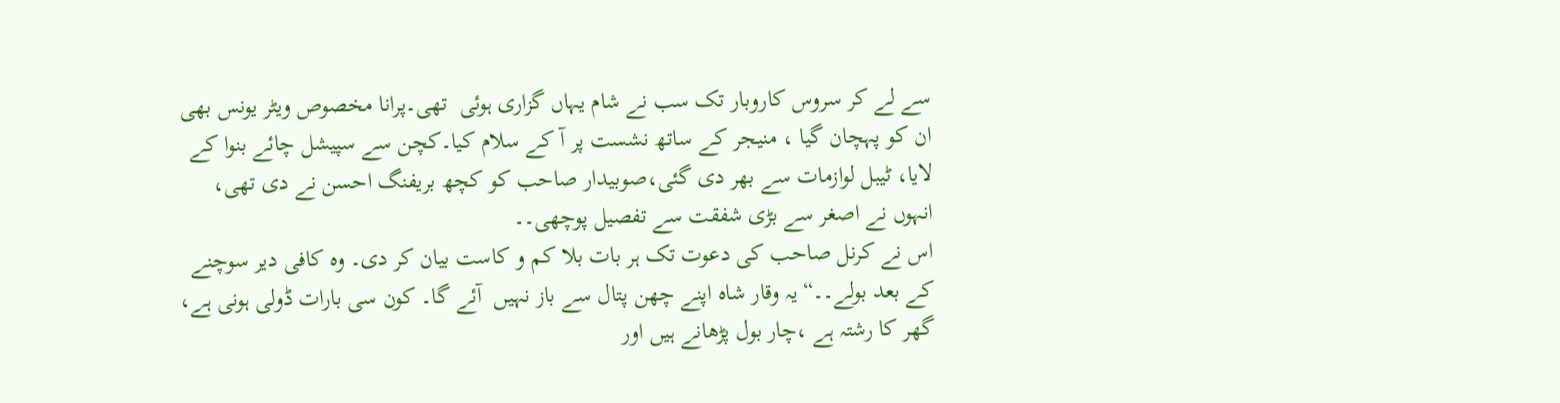سے لے کر سروس کاروبار تک سب نے شام یہاں گزاری ہوئی  تھی۔پرانا مخصوص ویٹر یونس بھی ان کو پہچان گیا ، منیجر کے ساتھ نشست پر آ کے سلام کیا۔کچن سے سپیشل چائے بنوا کے لایا، ٹیبل لوازمات سے بھر دی گئی،صوبیدار صاحب کو کچھ بریفنگ احسن نے دی تھی، انہوں نے اصغر سے بڑی شفقت سے تفصیل پوچھی۔۔
اس نے کرنل صاحب کی دعوت تک ہر بات بلا کم و کاست بیان کر دی۔ وہ کافی دیر سوچنے کے بعد بولے۔۔“ یہ وقار شاہ اپنے چھن پتال سے باز نہیں  آئے گا۔ کون سی بارات ڈولی ہونی ہے، گھر کا رشتہ ہے ،چار بول پڑھانے ہیں اور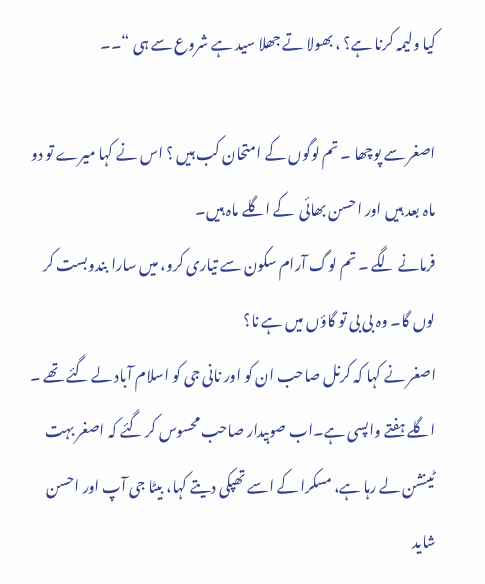کیا ولیمہ کرنا ہے؟ ، بھولا تے جھلا سید ہے شروع سے ہی “۔۔

اصغر سے پوچھا ۔ تم لوگوں کے امتحان کب ہیں ؟ اس نے کہا میرے تو دو ماہ بعد ہیں اور احسن بھائی  کے اگلے ماہ ہیں۔
فرمانے لگے ۔ تم لوگ آرام سکون سے تیاری کرو، میں سارا بندوبست کر لوں گا۔ وہ بی بی تو گاؤں میں ہے نا؟
اصغر نے کہا کہ کرنل صاحب ان کو اور نانی جی کو اسلام آباد لے گئے تھے ۔ اگلے ہفتے واپسی ہے۔اب صوبیدار صاحب محسوس کر گئے کہ اصغر بہت ٹینشن لے رہا ہے، مسکرا کے اسے تھپکی دیتے کہا، بیٹا جی آپ اور احسن شاید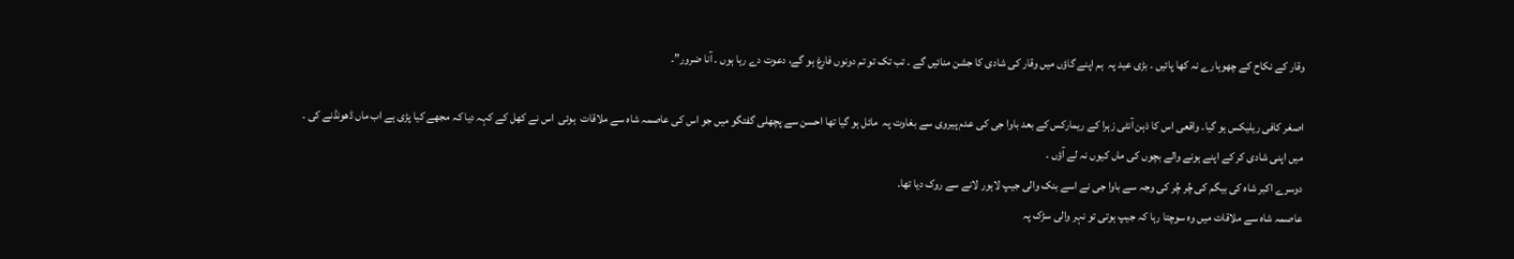وقار کے نکاح کے چھوہارے نہ کھا پائیں ۔ بڑی عید پہ  ہم اپنے گاؤں میں وقار کی شادی کا جشن منائیں گے ۔ تب تک تو تم دونوں فارغ ہو گے، دعوت دے رہا ہوں ۔ آنا ضرور”۔

اصغر کافی ریلیکس ہو گیا۔ واقعی اس کا ذہن آنٹی زہرا کے ریمارکس کے بعد باوا جی کی عدم پیروی سے بغاوت پہ  مائل ہو گیا تھا احسن سے پچھلی گفتگو میں جو اس کی عاصمہ شاہ سے ملاقات  ہوئی  اس نے کھل کے کہہ دیا کہ مجھے کیا پڑی ہے اب ماں ڈھونڈنے کی ۔ میں اپنی شادی کر کے اپنے ہونے والے بچوں کی ماں کیوں نہ لے آؤں ۔
دوسرے اکبر شاہ کی بیگم کی چُر چُر کی وجہ سے باوا جی نے اسے بنک والی جیپ لاہور لانے سے روک دیا تھا۔
عاصمہ شاہ سے ملاقات میں وہ سوچتا رہا کہ جیپ ہوتی تو نہر والی سڑک پہ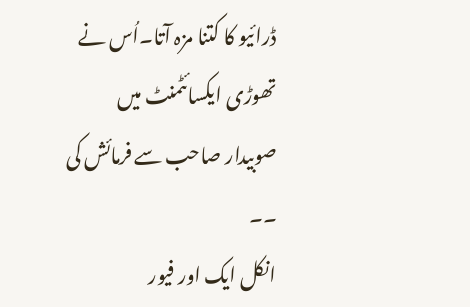ڈرائیو کا کتنا مزہ آتا۔اُس نے تھوڑی ایکسائٹمنٹ میں صوبیدار صاحب سے فرمائش کی ۔۔
انکل ایک اور فیور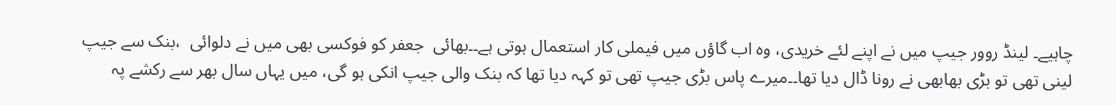چاہیے۔ لینڈ روور جیپ میں نے اپنے لئے خریدی، وہ اب گاؤں میں فیملی کار استعمال ہوتی ہے۔۔بھائی  جعفر کو فوکسی بھی میں نے دلوائی  ،بنک سے جیپ لینی تھی تو بڑی بھابھی نے رونا ڈال دیا تھا۔۔میرے پاس بڑی جیپ تھی تو کہہ دیا تھا کہ بنک والی جیپ انکی ہو گی، میں یہاں سال بھر سے رکشے پہ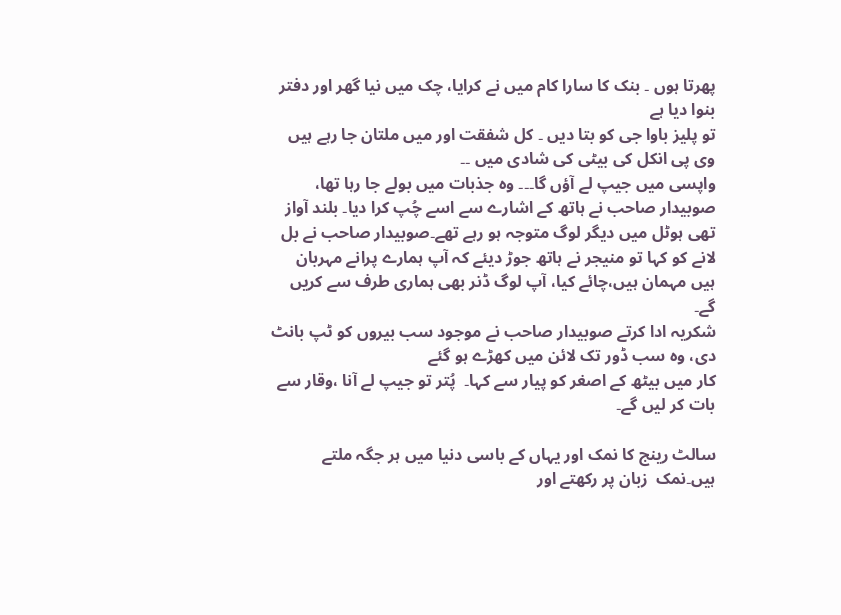پھرتا ہوں ۔ بنک کا سارا کام میں نے کرایا، چک میں نیا گھر اور دفتر بنوا دیا ہے
تو پلیز باوا جی کو بتا دیں ۔ کل شفقت اور میں ملتان جا رہے ہیں وی پی انکل کی بیٹی کی شادی میں ۔۔
واپسی میں جیپ لے آؤں گا۔۔۔ وہ جذبات میں بولے جا رہا تھا، صوبیدار صاحب نے ہاتھ کے اشارے سے اسے چُپ کرا دیا۔ بلند آواز تھی ہوٹل میں دیگر لوگ متوجہ ہو رہے تھے۔صوبیدار صاحب نے بل لانے کو کہا تو منیجر نے ہاتھ جوڑ دیئے کہ آپ ہمارے پرانے مہربان ہیں مہمان ہیں،چائے کیا، آپ لوگ ڈنر بھی ہماری طرف سے کریں گے۔
شکریہ ادا کرتے صوبیدار صاحب نے موجود سب بیروں کو ٹپ بانٹ دی، وہ سب ڈور تک لائن میں کھڑے ہو گئے
کار میں بیٹھ کے اصغر کو پیار سے کہا۔  پُتر تو جیپ لے آنا ،وقار سے بات کر لیں گے۔

سالٹ رینج کا نمک اور یہاں کے باسی دنیا میں ہر جگہ ملتے ہیں۔نمک  زبان پر رکھتے اور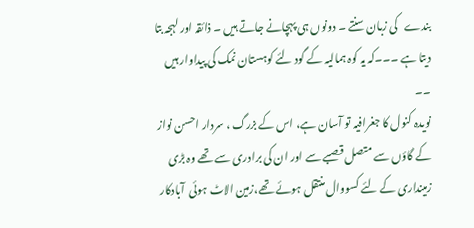بندے   کی زبان سنتے ۔ دونوں ہی پہچانے جاتے ہیں ۔ ذائقہ اور لہجہ بتا دیتا ہے ۔۔۔کہ یہ کوہ ہمالیہ کے گود لئے کوہستان نمک کی پیداوار ہیں ۔۔
نویدہ کنول کا جغرافیہ تو آسان ہے، اس کے بزرگ ، سردار احسن نواز کے گاؤں سے متصل قصبے سے اور ان کی برادری سے تھے وہ بڑی زمینداری کے لئے کسووال منتقل ہوئے تھے،زمین الاٹ ہوئی  آبادکار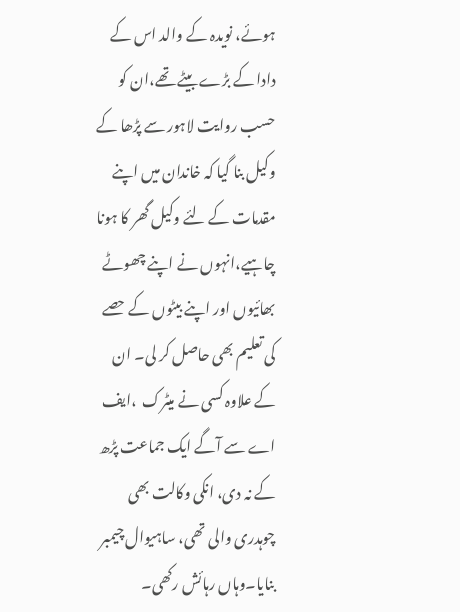ہوئے، نویدہ کے والد اس کے دادا کے بڑے بیٹے تھے،ان کو حسب روایت لاہور سے پڑھا کے وکیل بنا گیا کہ خاندان میں اپنے مقدمات کے لئے وکیل گھر کا ہونا چاہیے،انہوں نے اپنے چھوٹے بھائیوں اور اپنے بیٹوں کے حصے کی تعلیم بھی حاصل کر لی۔ ان کے علاوہ کسی نے میٹرک  ،ایف اے سے آگے ایک جماعت پڑھ کے نہ دی، انکی وکالت بھی چوہدری والی تھی، ساہیوال چیمبر بنایا۔وہاں رہائش رکھی۔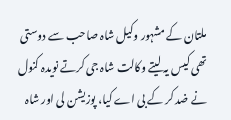ملتان کے مشہور وکیل شاہ صاحب سے دوستی تھی کیس یہ لیتے وکالت شاہ جی کرتے نویدہ کنول نے ضد کر کے بی اے کیا، پوزیشن لی اور شاہ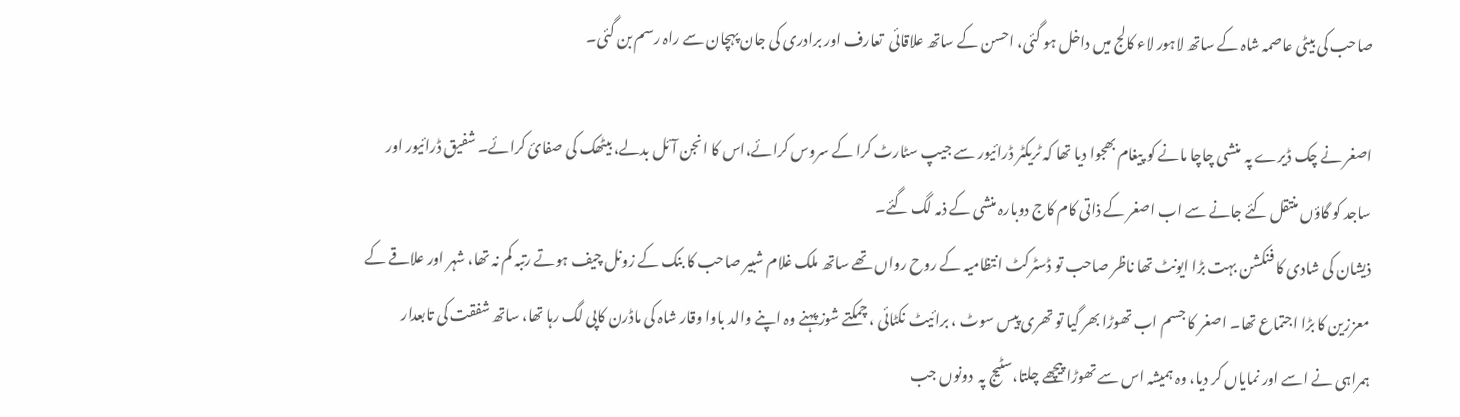صاحب کی بیٹی عاصمہ شاہ کے ساتھ لاہور لاء کالج میں داخل ہو گئی، احسن کے ساتھ علاقائی  تعارف اور برادری کی جان پہچان سے راہ رسم بن گئی۔

اصغر نے چک ڈیرے پہ  منشی چاچا مانے کو پیغام بھجوا دیا تھا کہ ٹریکٹر ڈرائیور سے جیپ سٹارٹ کرا کے سروس کرائے،اس کا انجن آئل بدلے، بیٹھک کی صفائ کرائے۔ شفیق ڈرائیور اور ساجد کو گاؤں منتقل کئے جانے سے اب اصغر کے ذاتی کام کاج دوبارہ منشی کے ذمہ لگ گئے۔
ذیشان کی شادی کا فنکشن بہت بڑا ایونٹ تھا ناظر صاحب تو ڈسٹرکٹ انتظامیہ کے روح رواں تھے ساتھ ملک غلام شبیر صاحب کا بنک کے زونل چیف ہوتے رتبہ کم نہ تھا، شہر اور علاقے کے معززین کا بڑا اجتماع تھا۔ اصغر کا جسم اب تھوڑا بھر گیا تو تھری پیس سوٹ ، برائیٹ نکٹائی ، چمکتے شوز پہنے وہ اپنے والد باوا وقار شاہ کی ماڈرن کاپی لگ رہا تھا، ساتھ شفقت کی تابعدار ہمراہی نے اسے اور نمایاں کر دیا، وہ ہمیشہ اس سے تھوڑا پیچھے چلتا،سٹیج پہ  دونوں جب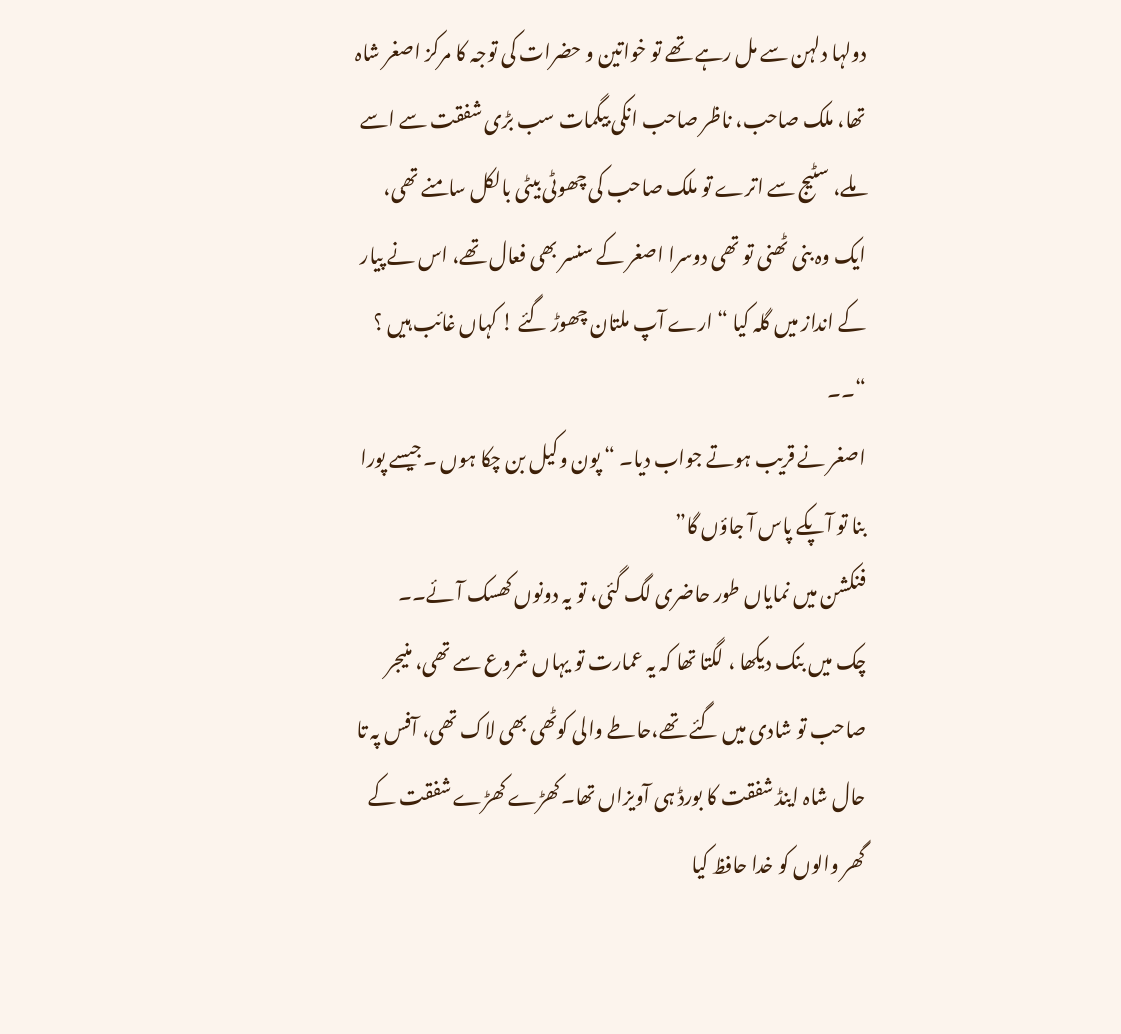دولہا دلہن سے مل رہے تھے تو خواتین و حضرات کی توجہ کا مرکز اصغر شاہ تھا، ملک صاحب، ناظر صاحب انکی بیگمات سب بڑی شفقت سے اسے ملے، سٹیج سے اترے تو ملک صاحب کی چھوٹی بیٹی بالکل سامنے تھی، ایک وہ بنی ٹھنی تو تھی دوسرا اصغر کے سنسر بھی فعال تھے، اس نے پیار کے انداز میں گلہ کیا “ ارے آپ ملتان چھوڑ گئے ! کہاں غائب ہیں ؟ “۔۔
اصغر نے قریب ہوتے جواب دیا۔ “ پون وکیل بن چکا ہوں ۔جیسے پورا بنا تو آپکے پاس آ جاؤں گا”
فنکشن میں نمایاں طور حاضری لگ گئی، تو یہ دونوں کھسک آئے۔۔
چک میں بنک دیکھا ، لگتا تھا کہ یہ عمارت تو یہاں شروع سے تھی، منیجر صاحب تو شادی میں گئے تھے،حاطے والی کوٹھی بھی لاک تھی، آفس پہ تا حال شاہ اینڈ شفقت کا بورڈ ہی آویزاں تھا۔کھڑے کھڑے شفقت کے گھر والوں کو خدا حافظ کیا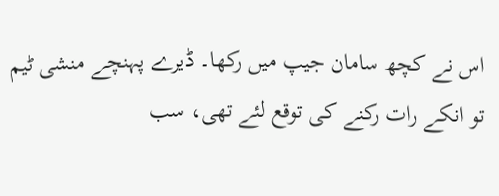اس نے کچھ سامان جیپ میں رکھا۔ ڈیرے پہنچے منشی ٹیم تو انکے رات رکنے کی توقع لئے تھی، سب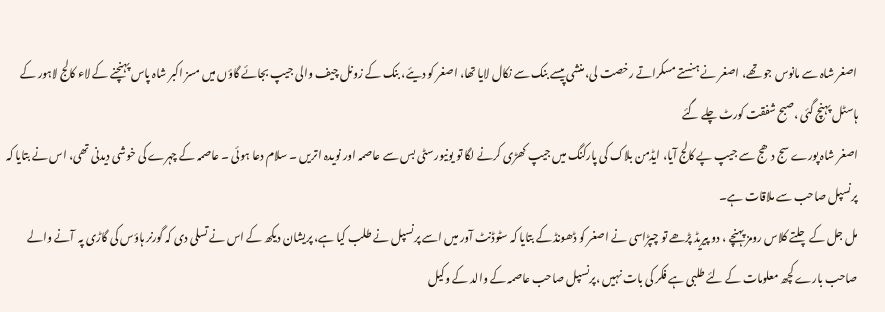اصغر شاہ سے مانوس جو تھے، اصغر نے ہنستے مسکراتے رخصت لی، منشی پیسے بنک سے نکال لایا تھا، اصغر کو دیئے، بنک کے زونل چیف والی جیپ بجائے گاؤں میں مسز اکبر شاہ پاس پہنچنے کے لاء کالج لاہور کے ہاسٹل پہنچ گئی ،صبح شفقت کورٹ چلے گئے
اصغر شاہ پورے سج دھج سے جیپ پے کالج آیا، ایڈمن بلاک کی پارکنگ میں جیپ کھڑی کرنے لگا تو یونیورسٹی بس سے عاصمہ اور نویدہ اتریں ۔ سلام دعا ہوئی ۔ عاصمہ کے چہرے کی خوشی دیدنی تھی، اس نے بتایا کہ پرنسپل صاحب سے ملاقات ہے۔
مل جل کے چلتے کلاس رومز پہنچے ، دو پیریڈ پڑھے تو چپڑاسی نے اصغر کو ڈھونڈ کے بتایا کہ سٹوڈنٹ آور میں اسے پرنسپل نے طلب کیا ہے، پریشان دیکھ کے اس نے تسلی دی کہ گورنر ہاؤس کی گاڑی پہ  آنے والے صاحب بارے کچھ معلومات کے لئے طلبی ہے فکر کی بات نہیں ،پرنسپل صاحب عاصمہ کے والد کے وکیل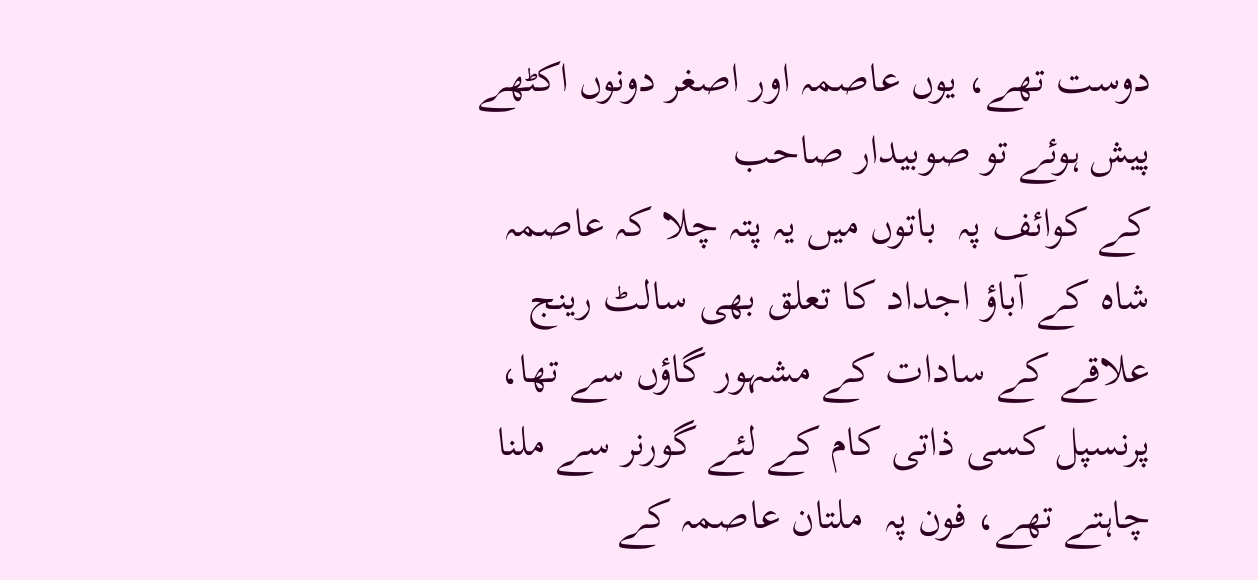دوست تھے، یوں عاصمہ اور اصغر دونوں اکٹھے پیش ہوئے تو صوبیدار صاحب
کے کوائف پہ  باتوں میں یہ پتہ چلا کہ عاصمہ شاہ کے آباؤ اجداد کا تعلق بھی سالٹ رینج علاقے کے سادات کے مشہور گاؤں سے تھا، پرنسپل کسی ذاتی کام کے لئے گورنر سے ملنا چاہتے تھے، فون پہ  ملتان عاصمہ کے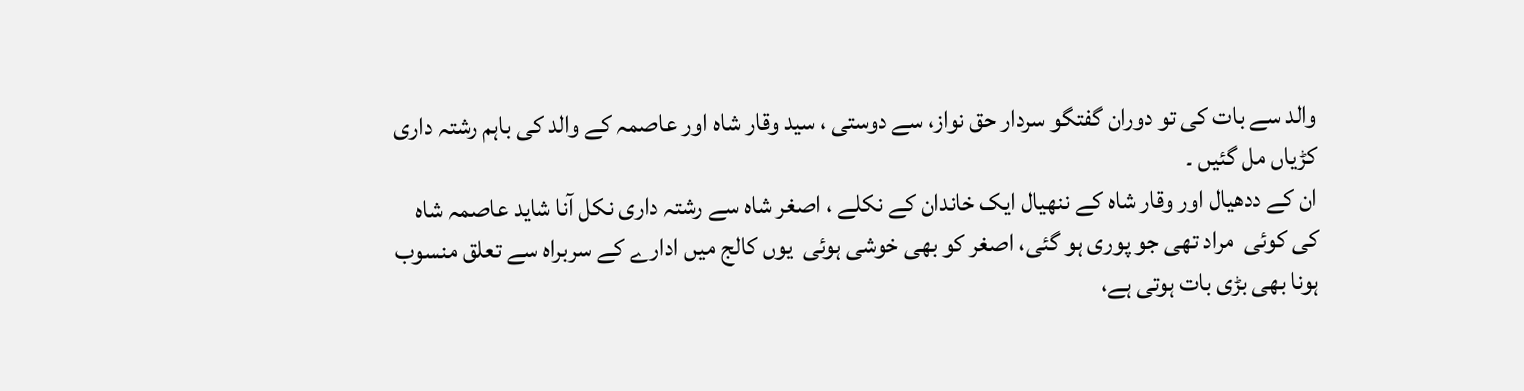والد سے بات کی تو دوران گفتگو سردار حق نواز، سے دوستی ، سید وقار شاہ اور عاصمہ کے والد کی باہم رشتہ داری کڑیاں مل گئیں ۔
ان کے ددھیال اور وقار شاہ کے ننھیال ایک خاندان کے نکلے ، اصغر شاہ سے رشتہ داری نکل آنا شاید عاصمہ شاہ کی کوئی  مراد تھی جو پوری ہو گئی، اصغر کو بھی خوشی ہوئی  یوں کالج میں ادارے کے سربراہ سے تعلق منسوب ہونا بھی بڑی بات ہوتی ہے،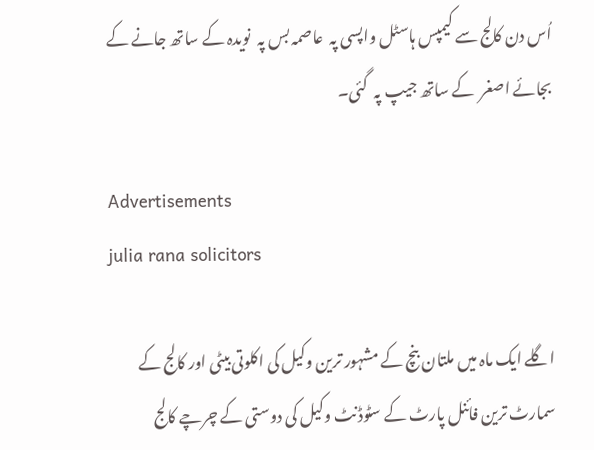اُس دن کالج سے کیمپس ہاسٹل واپسی پہ  عاصمہ بس پہ  نویدہ کے ساتھ جانے کے بجائے اصغر  کے ساتھ جیپ پہ  گئی۔

Advertisements
julia rana solicitors

اگلے ایک ماہ میں ملتان بنچ کے مشہور ترین وکیل کی اکلوتی بیٹی اور کالج کے سمارٹ ترین فائنل پارٹ کے سٹوڈنٹ وکیل کی دوستی کے چرچے کالج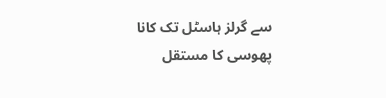سے گرلز ہاسٹل تک کانا پھوسی کا مستقل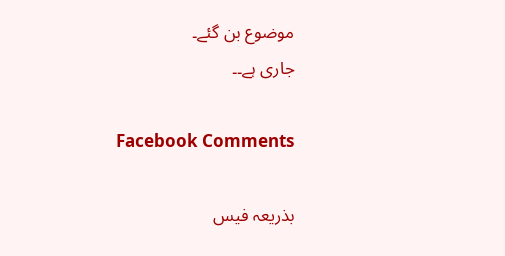موضوع بن گئے۔
جاری ہے۔۔

Facebook Comments

بذریعہ فیس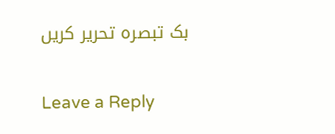بک تبصرہ تحریر کریں

Leave a Reply